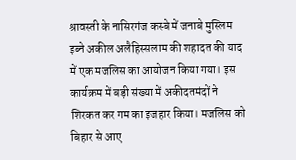श्रावस्ती के नासिरगंज कस्बे में जनाबे मुस्लिम इब्ने अकील अलैहिस्सलाम की शहादत की याद में एक मजलिस का आयोजन किया गया। इस कार्यक्रम में बड़ी संख्या में अकीदतमंदों ने शिरकत कर गम का इजहार किया। मजलिस को बिहार से आए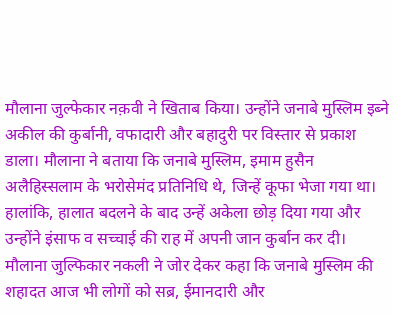मौलाना जुल्फेकार नक़वी ने खिताब किया। उन्होंने जनाबे मुस्लिम इब्ने अकील की कुर्बानी, वफादारी और बहादुरी पर विस्तार से प्रकाश डाला। मौलाना ने बताया कि जनाबे मुस्लिम, इमाम हुसैन अलैहिस्सलाम के भरोसेमंद प्रतिनिधि थे, जिन्हें कूफा भेजा गया था। हालांकि, हालात बदलने के बाद उन्हें अकेला छोड़ दिया गया और उन्होंने इंसाफ व सच्चाई की राह में अपनी जान कुर्बान कर दी। मौलाना जुल्फिकार नकली ने जोर देकर कहा कि जनाबे मुस्लिम की शहादत आज भी लोगों को सब्र, ईमानदारी और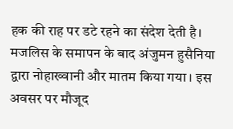हक की राह पर डटे रहने का संदेश देती है। मजलिस के समापन के बाद अंजुमन हुसैनिया द्वारा नोहाख्वानी और मातम किया गया। इस अवसर पर मौजूद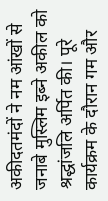अकीदतमंदों ने नम आंखों से जनाबे मुस्लिम इब्ने अकील को श्रद्धांजलि अर्पित की। पूरे कार्यक्रम के दौरान गम और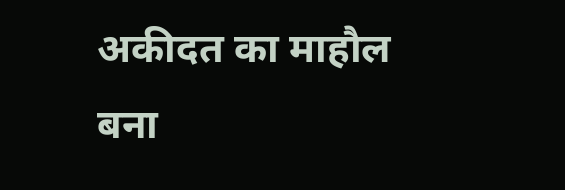अकीदत का माहौल बना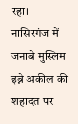रहा।
नासिरगंज में जनाबे मुस्लिम इब्ने अकील की शहादत पर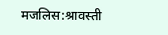मजलिस:श्रावस्ती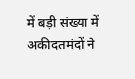में बड़ी संख्या में अकीदतमंदों ने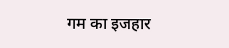गम का इजहार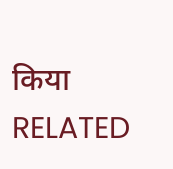किया
RELATED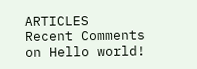ARTICLES
Recent Comments
on Hello world!